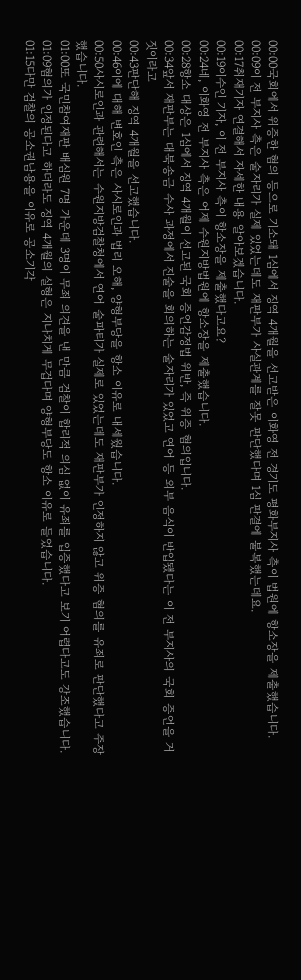00:00국회에서 위증한 혐의 등으로 기소돼 1심에서 징역 4개월을 선고받은 이화영 전 경기도 평화부지사 측이 법원에 항소장을 제출했습니다.
00:09이 전 부지사 측은 술자리가 실제 있었는데도 재판부가 사실관계를 잘못 판단했다며 1심 판결에 불복했는데요.
00:17취재기자 연결해서 자세한 내용 알아보겠습니다.
00:19이수인 기자, 이 전 부지사 측이 항소장을 제출했다고요?
00:24네, 이화영 전 부지사 측은 어제 수원지방법원에 항소장을 제출했습니다.
00:28항소 대상은 1심에서 징역 4개월이 선고된 국회 증언감정법 위반, 즉 위증 혐의입니다.
00:34앞서 재판부는 대북송금 수사 과정에서 진술을 회의하는 술자리가 있었고 연어 등 외부 음식이 반입됐다는 이 전 부지사의 국회 증언을 거짓이라고
00:43판단해 징역 4개월을 선고했습니다.
00:46이에 대해 변호인 측은 사시로인과 법리 오해, 양형부당을 항소 이유로 내세웠습니다.
00:50사시로인과 관련해서는 수원지방검찰청에서 연어 술파티가 실제로 있었는데도 재판부가 인정하지 않고 위증 혐의를 유죄로 판단했다고 주장했습니다.
01:00또 국민참여재판 배심원 7명 가운데 3명이 무죄 의견을 낸 만큼 검찰이 합리적 의심 없이 유죄를 입증했다고 보기 어렵다고도 강조했습니다.
01:09혐의가 인정된다고 하더라도 징역 4개월의 실형은 지나치게 무겁다며 양형부당도 항소 이유로 들었습니다.
01:15다만 검찰의 공소권남용을 이유로 공소기각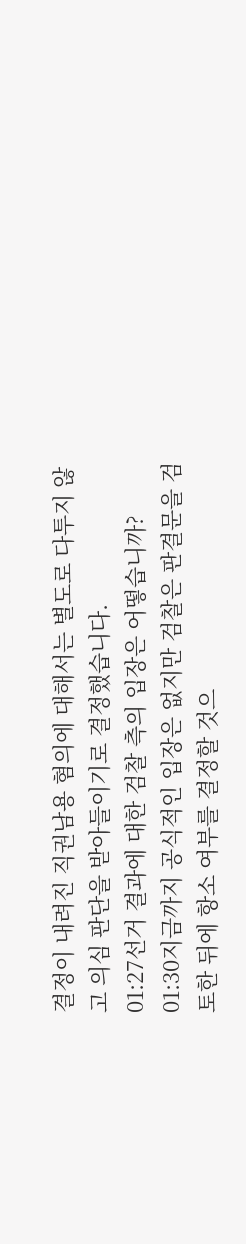결정이 내려진 직권남용 혐의에 대해서는 별도로 다투지 않고 의심 판단을 받아들이기로 결정했습니다.
01:27선거 결과에 대한 검찰 측의 입장은 어떻습니까?
01:30지금까지 공식적인 입장은 없지만 검찰은 판결문을 검토한 뒤에 항소 여부를 결정할 것으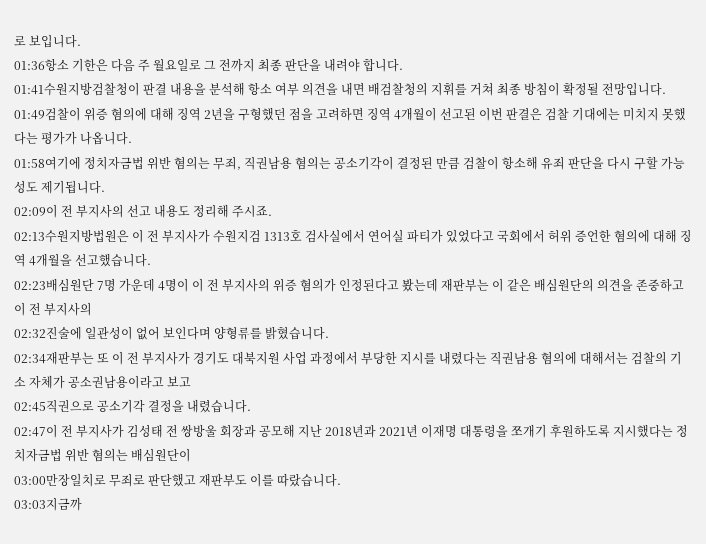로 보입니다.
01:36항소 기한은 다음 주 월요일로 그 전까지 최종 판단을 내려야 합니다.
01:41수원지방검찰청이 판결 내용을 분석해 항소 여부 의견을 내면 배검찰청의 지휘를 거쳐 최종 방침이 확정될 전망입니다.
01:49검찰이 위증 혐의에 대해 징역 2년을 구형했던 점을 고려하면 징역 4개월이 선고된 이번 판결은 검찰 기대에는 미치지 못했다는 평가가 나옵니다.
01:58여기에 정치자금법 위반 혐의는 무죄, 직권남용 혐의는 공소기각이 결정된 만큼 검찰이 항소해 유죄 판단을 다시 구할 가능성도 제기됩니다.
02:09이 전 부지사의 선고 내용도 정리해 주시죠.
02:13수원지방법원은 이 전 부지사가 수원지검 1313호 검사실에서 연어실 파티가 있었다고 국회에서 허위 증언한 혐의에 대해 징역 4개월을 선고했습니다.
02:23배심원단 7명 가운데 4명이 이 전 부지사의 위증 혐의가 인정된다고 봤는데 재판부는 이 같은 배심원단의 의견을 존중하고 이 전 부지사의
02:32진술에 일관성이 없어 보인다며 양형류를 밝혔습니다.
02:34재판부는 또 이 전 부지사가 경기도 대북지원 사업 과정에서 부당한 지시를 내렸다는 직권남용 혐의에 대해서는 검찰의 기소 자체가 공소권남용이라고 보고
02:45직권으로 공소기각 결정을 내렸습니다.
02:47이 전 부지사가 김성태 전 쌍방울 회장과 공모해 지난 2018년과 2021년 이재명 대통령을 쪼개기 후원하도록 지시했다는 정치자금법 위반 혐의는 배심원단이
03:00만장일치로 무죄로 판단했고 재판부도 이를 따랐습니다.
03:03지금까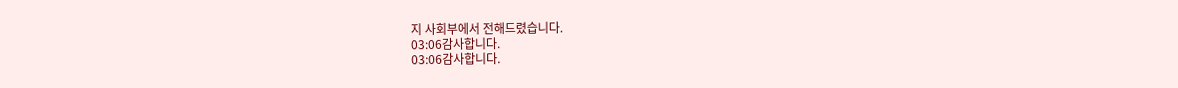지 사회부에서 전해드렸습니다.
03:06감사합니다.
03:06감사합니다.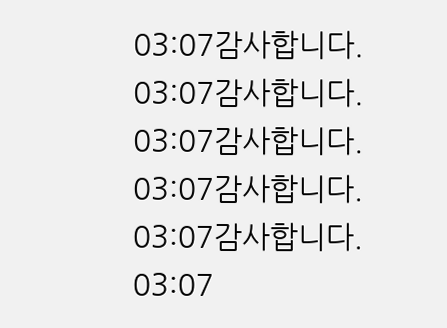03:07감사합니다.
03:07감사합니다.
03:07감사합니다.
03:07감사합니다.
03:07감사합니다.
03:07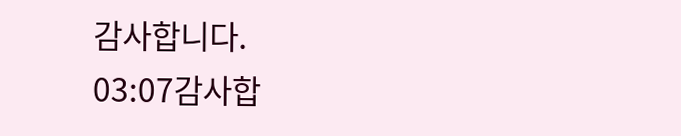감사합니다.
03:07감사합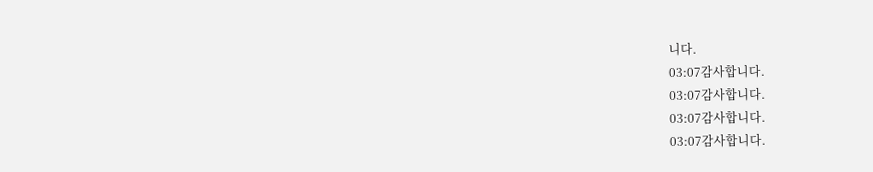니다.
03:07감사합니다.
03:07감사합니다.
03:07감사합니다.
03:07감사합니다.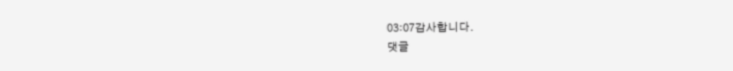03:07감사합니다.
댓글